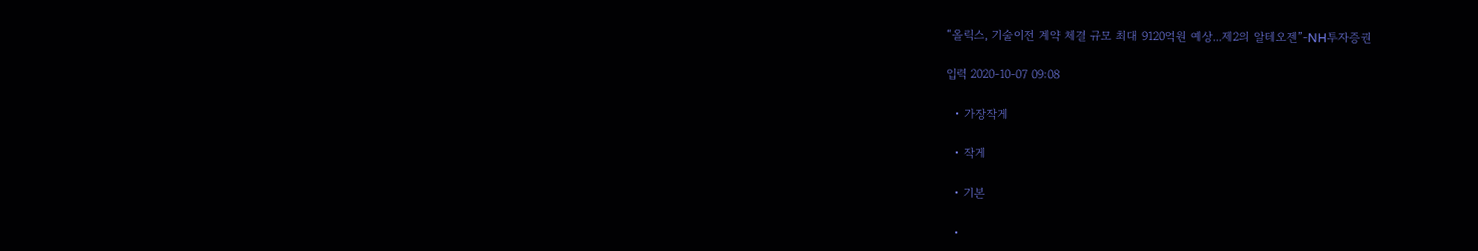“올릭스, 기술이전 계약 체결 규모 최대 9120억원 예상...제2의 알테오젠”-NH투자증권

입력 2020-10-07 09:08

  • 가장작게

  • 작게

  • 기본

  •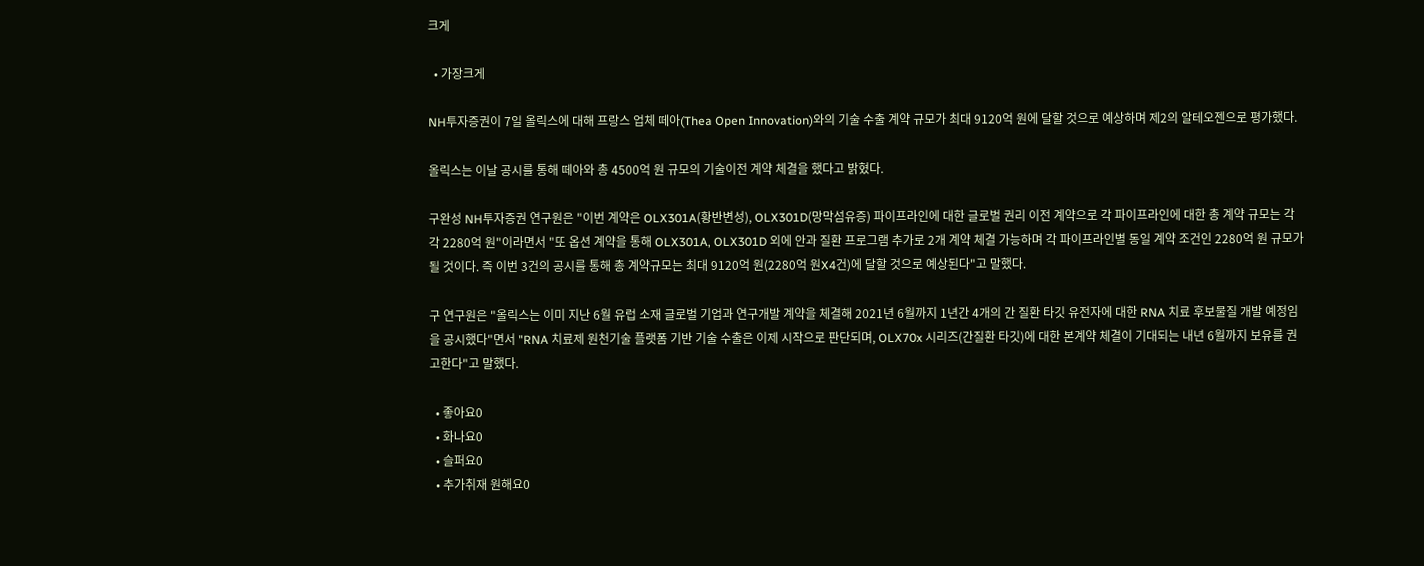크게

  • 가장크게

NH투자증권이 7일 올릭스에 대해 프랑스 업체 떼아(Thea Open Innovation)와의 기술 수출 계약 규모가 최대 9120억 원에 달할 것으로 예상하며 제2의 알테오젠으로 평가했다.

올릭스는 이날 공시를 통해 떼아와 총 4500억 원 규모의 기술이전 계약 체결을 했다고 밝혔다.

구완성 NH투자증권 연구원은 "이번 계약은 OLX301A(황반변성), OLX301D(망막섬유증) 파이프라인에 대한 글로벌 권리 이전 계약으로 각 파이프라인에 대한 총 계약 규모는 각각 2280억 원"이라면서 "또 옵션 계약을 통해 OLX301A, OLX301D 외에 안과 질환 프로그램 추가로 2개 계약 체결 가능하며 각 파이프라인별 동일 계약 조건인 2280억 원 규모가 될 것이다. 즉 이번 3건의 공시를 통해 총 계약규모는 최대 9120억 원(2280억 원X4건)에 달할 것으로 예상된다"고 말했다.

구 연구원은 "올릭스는 이미 지난 6월 유럽 소재 글로벌 기업과 연구개발 계약을 체결해 2021년 6월까지 1년간 4개의 간 질환 타깃 유전자에 대한 RNA 치료 후보물질 개발 예정임을 공시했다"면서 "RNA 치료제 원천기술 플랫폼 기반 기술 수출은 이제 시작으로 판단되며, OLX70x 시리즈(간질환 타깃)에 대한 본계약 체결이 기대되는 내년 6월까지 보유를 권고한다"고 말했다.

  • 좋아요0
  • 화나요0
  • 슬퍼요0
  • 추가취재 원해요0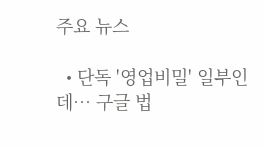주요 뉴스

  • 단독 '영업비밀' 일부인데… 구글 법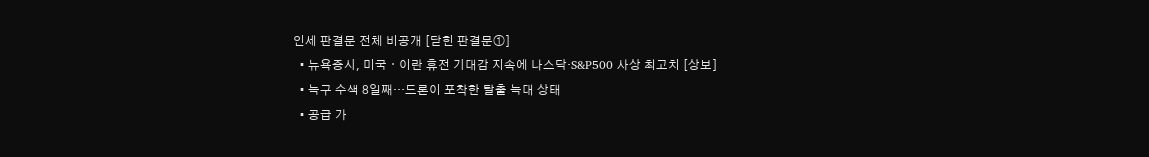인세 판결문 전체 비공개 [닫힌 판결문①]
  • 뉴욕증시, 미국ㆍ이란 휴전 기대감 지속에 나스닥·S&P500 사상 최고치 [상보]
  • 늑구 수색 8일째…드론이 포착한 탈출 늑대 상태
  • 공급 가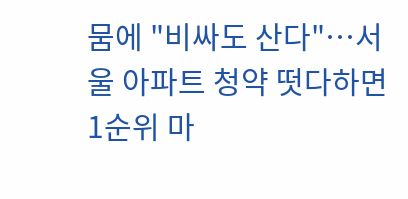뭄에 "비싸도 산다"⋯서울 아파트 청약 떳다하면 1순위 마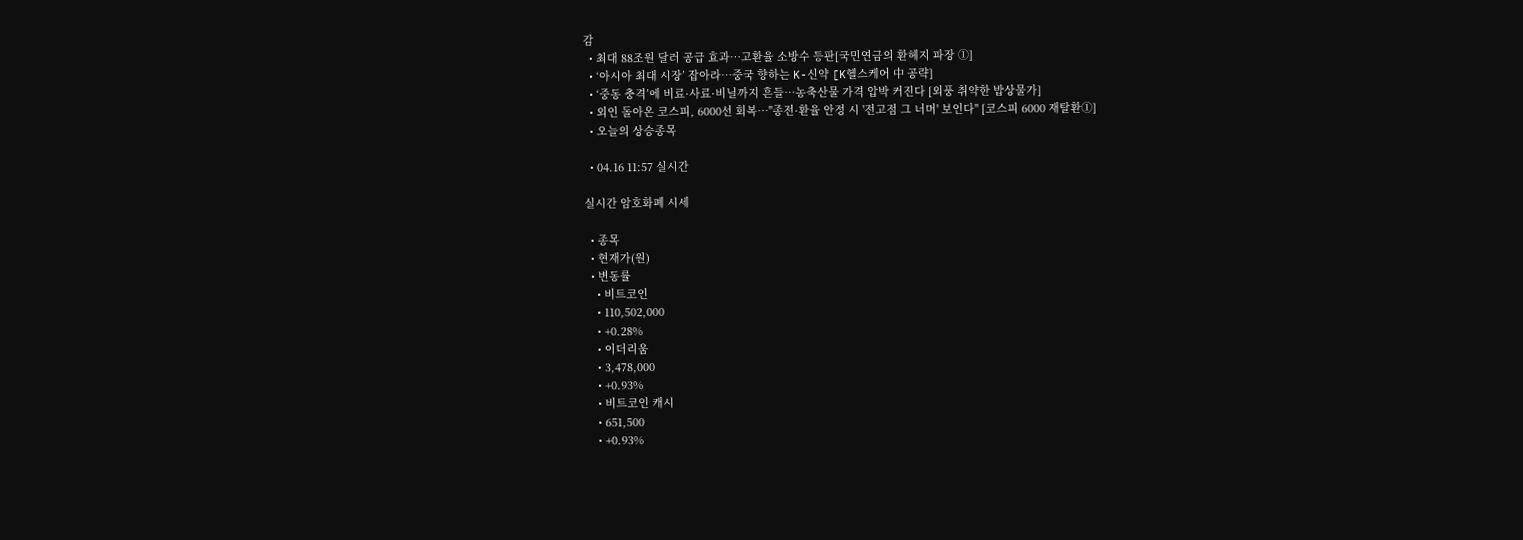감
  • 최대 88조원 달러 공급 효과…고환율 소방수 등판[국민연금의 환헤지 파장 ①]
  • ‘아시아 최대 시장’ 잡아라…중국 향하는 K-신약 [K헬스케어 中 공략]
  • ‘중동 충격’에 비료·사료·비닐까지 흔들…농축산물 가격 압박 커진다 [외풍 취약한 밥상물가]
  • 외인 돌아온 코스피, 6000선 회복…"종전·환율 안정 시 '전고점 그 너머' 보인다" [코스피 6000 재탈환①]
  • 오늘의 상승종목

  • 04.16 11:57 실시간

실시간 암호화폐 시세

  • 종목
  • 현재가(원)
  • 변동률
    • 비트코인
    • 110,502,000
    • +0.28%
    • 이더리움
    • 3,478,000
    • +0.93%
    • 비트코인 캐시
    • 651,500
    • +0.93%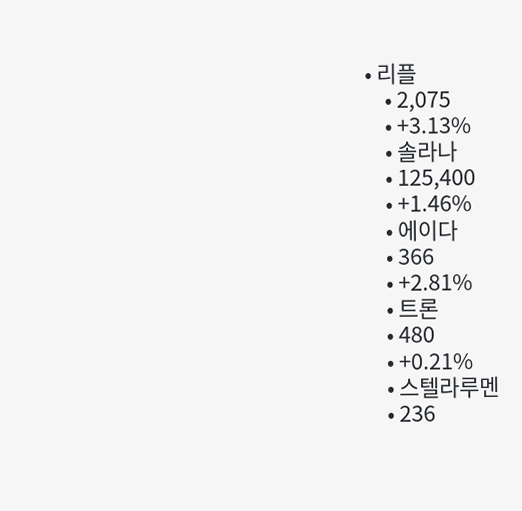• 리플
    • 2,075
    • +3.13%
    • 솔라나
    • 125,400
    • +1.46%
    • 에이다
    • 366
    • +2.81%
    • 트론
    • 480
    • +0.21%
    • 스텔라루멘
    • 236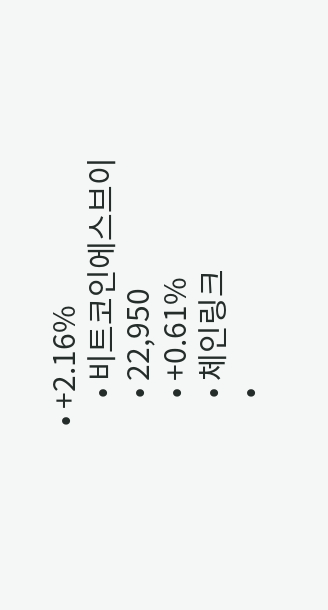• +2.16%
    • 비트코인에스브이
    • 22,950
    • +0.61%
    • 체인링크
    •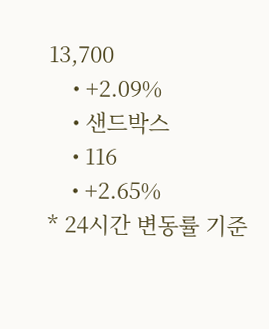13,700
    • +2.09%
    • 샌드박스
    • 116
    • +2.65%
* 24시간 변동률 기준